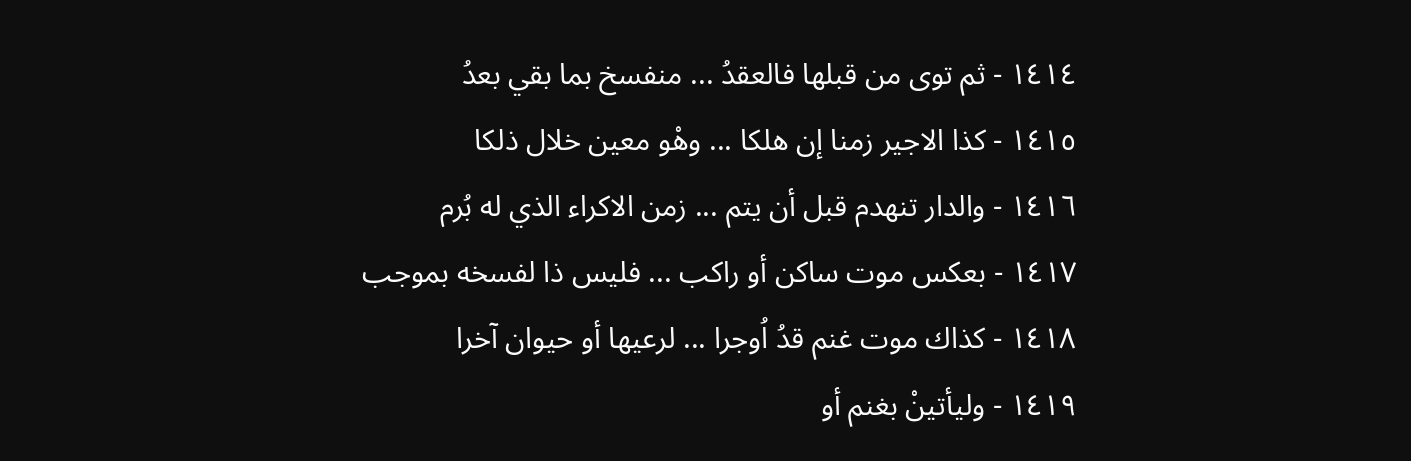١٤١٤ - ثم توى من قبلها فالعقدُ ... منفسخ بما بقي بعدُ
١٤١٥ - كذا الاجير زمنا إن هلكا ... وهْو معين خلال ذلكا
١٤١٦ - والدار تنهدم قبل أن يتم ... زمن الاكراء الذي له بُرم
١٤١٧ - بعكس موت ساكن أو راكب ... فليس ذا لفسخه بموجب
١٤١٨ - كذاك موت غنم قدُ اُوجرا ... لرعيها أو حيوان آخرا
١٤١٩ - وليأتينْ بغنم أو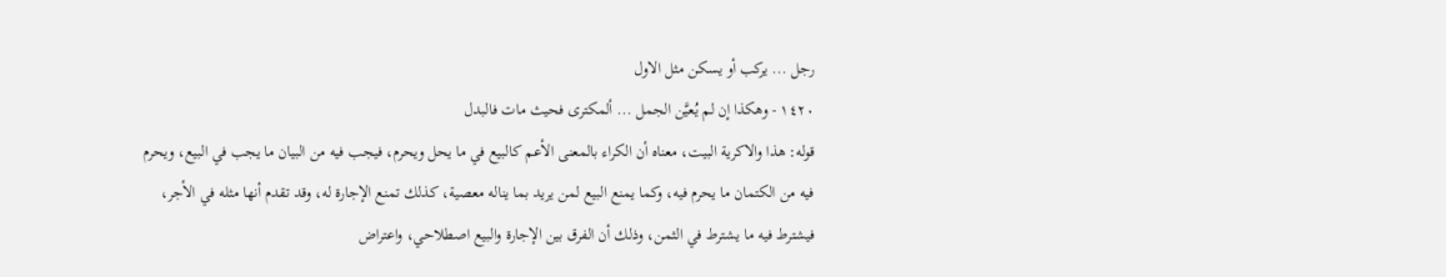رجل ... يركب أو يسكن مثل الاول
١٤٢٠ - وهكذا إن لم يُعيَّن الجمل ... ألمكترى فحيث مات فالبدل
قوله: هذا والاكرية البيت، معناه أن الكراء بالمعنى الأعم كالبيع في ما يحل ويحرم، فيجب فيه من البيان ما يجب في البيع، ويحرم فيه من الكتمان ما يحرم فيه، وكما يمنع البيع لمن يريد بما يناله معصية، كذلك تمنع الإجارة له، وقد تقدم أنها مثله في الأجر، فيشترط فيه ما يشترط في الثمن، وذلك أن الفرق بين الإجارة والبيع اصطلاحي، واعتراض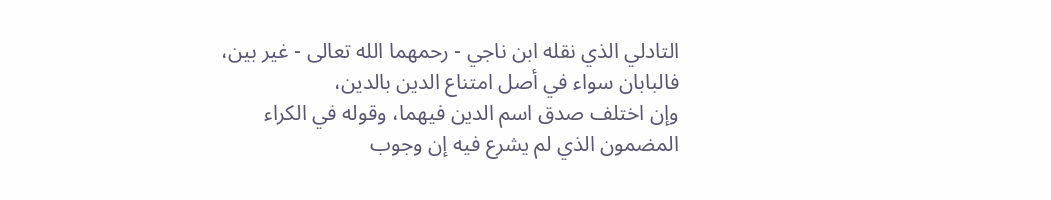التادلي الذي نقله ابن ناجي - رحمهما الله تعالى - غير بين، فالبابان سواء في أصل امتناع الدين بالدين،
وإن اختلف صدق اسم الدين فيهما، وقوله في الكراء المضمون الذي لم يشرع فيه إن وجوب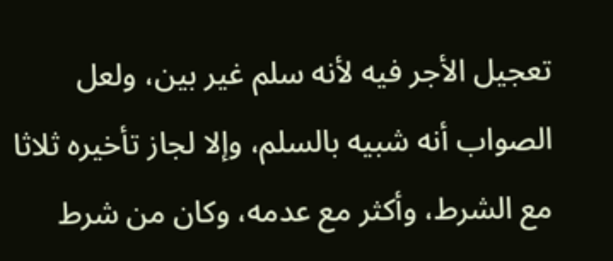تعجيل الأجر فيه لأنه سلم غير بين، ولعل الصواب أنه شبيه بالسلم، وإلا لجاز تأخيره ثلاثا مع الشرط، وأكثر مع عدمه، وكان من شرط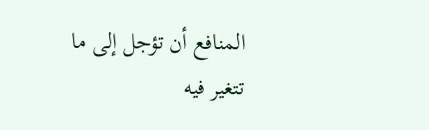المنافع أن تؤجل إلى ما تتغير فيه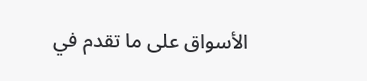الأسواق على ما تقدم في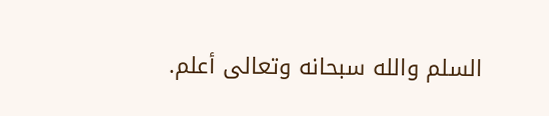السلم والله سبحانه وتعالى أعلم.